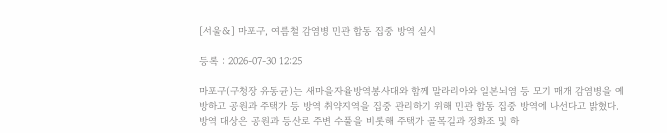[서울&] 마포구, 여름철 감염병 민관 합동 집중 방역 실시

등록 : 2026-07-30 12:25

마포구(구청장 유동균)는 새마을자율방역봉사대와 함께 말라리아와 일본뇌염 등 모기 매개 감염병을 예방하고 공원과 주택가 등 방역 취약지역을 집중 관리하기 위해 민관 합동 집중 방역에 나선다고 밝혔다. 방역 대상은 공원과 등산로 주변 수풀을 비롯해 주택가 골목길과 정화조 및 하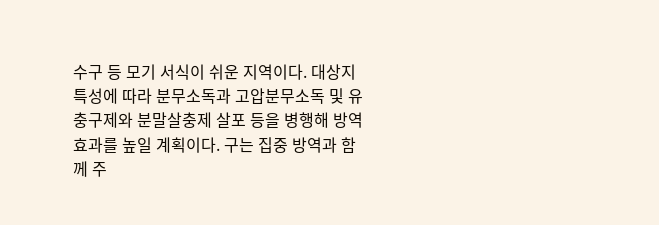수구 등 모기 서식이 쉬운 지역이다. 대상지 특성에 따라 분무소독과 고압분무소독 및 유충구제와 분말살충제 살포 등을 병행해 방역 효과를 높일 계획이다. 구는 집중 방역과 함께 주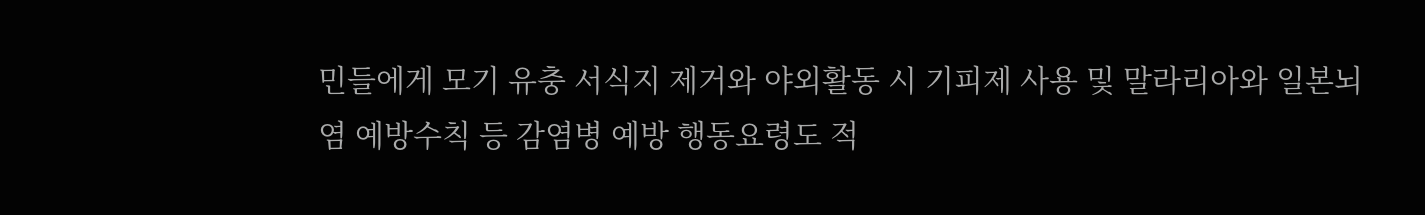민들에게 모기 유충 서식지 제거와 야외활동 시 기피제 사용 및 말라리아와 일본뇌염 예방수칙 등 감염병 예방 행동요령도 적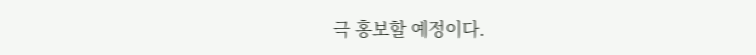극 홍보할 예정이다.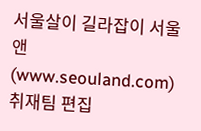서울살이 길라잡이 서울앤(www.seouland.com) 취재팀 편집